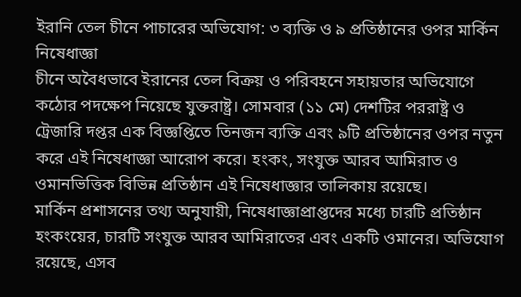ইরানি তেল চীনে পাচারের অভিযোগ: ৩ ব্যক্তি ও ৯ প্রতিষ্ঠানের ওপর মার্কিন নিষেধাজ্ঞা
চীনে অবৈধভাবে ইরানের তেল বিক্রয় ও পরিবহনে সহায়তার অভিযোগে কঠোর পদক্ষেপ নিয়েছে যুক্তরাষ্ট্র। সোমবার (১১ মে) দেশটির পররাষ্ট্র ও ট্রেজারি দপ্তর এক বিজ্ঞপ্তিতে তিনজন ব্যক্তি এবং ৯টি প্রতিষ্ঠানের ওপর নতুন করে এই নিষেধাজ্ঞা আরোপ করে। হংকং, সংযুক্ত আরব আমিরাত ও ওমানভিত্তিক বিভিন্ন প্রতিষ্ঠান এই নিষেধাজ্ঞার তালিকায় রয়েছে।
মার্কিন প্রশাসনের তথ্য অনুযায়ী, নিষেধাজ্ঞাপ্রাপ্তদের মধ্যে চারটি প্রতিষ্ঠান হংকংয়ের, চারটি সংযুক্ত আরব আমিরাতের এবং একটি ওমানের। অভিযোগ রয়েছে, এসব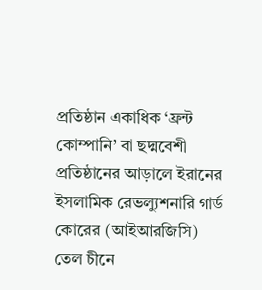প্রতিষ্ঠান একাধিক ‘ফ্রন্ট কোম্পানি’ বা ছদ্মবেশী প্রতিষ্ঠানের আড়ালে ইরানের ইসলামিক রেভল্যুশনারি গার্ড কোরের (আইআরজিসি) তেল চীনে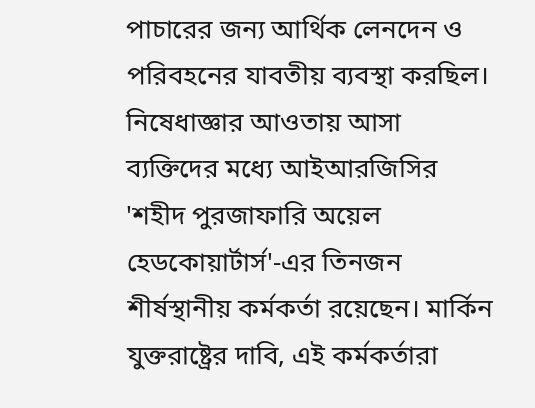পাচারের জন্য আর্থিক লেনদেন ও পরিবহনের যাবতীয় ব্যবস্থা করছিল।
নিষেধাজ্ঞার আওতায় আসা ব্যক্তিদের মধ্যে আইআরজিসির 'শহীদ পুরজাফারি অয়েল হেডকোয়ার্টার্স'-এর তিনজন শীর্ষস্থানীয় কর্মকর্তা রয়েছেন। মার্কিন যুক্তরাষ্ট্রের দাবি, এই কর্মকর্তারা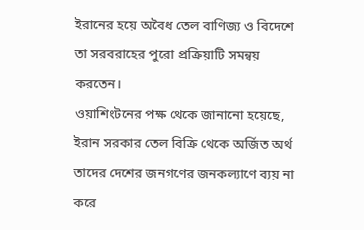ইরানের হয়ে অবৈধ তেল বাণিজ্য ও বিদেশে তা সরবরাহের পুরো প্রক্রিয়াটি সমন্বয় করতেন।
ওয়াশিংটনের পক্ষ থেকে জানানো হয়েছে, ইরান সরকার তেল বিক্রি থেকে অর্জিত অর্থ তাদের দেশের জনগণের জনকল্যাণে ব্যয় না করে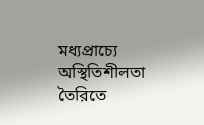মধ্যপ্রাচ্যে অস্থিতিশীলতা তৈরিতে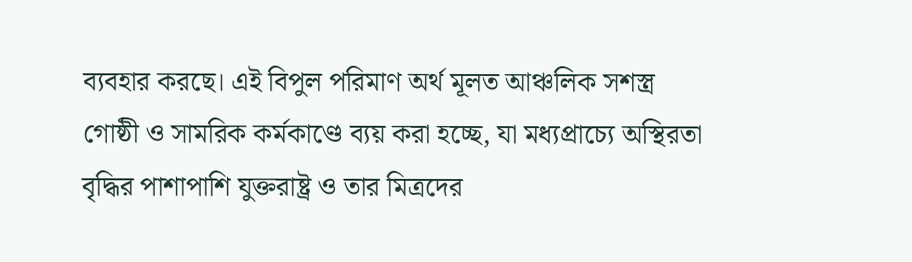ব্যবহার করছে। এই বিপুল পরিমাণ অর্থ মূলত আঞ্চলিক সশস্ত্র গোষ্ঠী ও সামরিক কর্মকাণ্ডে ব্যয় করা হচ্ছে, যা মধ্যপ্রাচ্যে অস্থিরতা বৃদ্ধির পাশাপাশি যুক্তরাষ্ট্র ও তার মিত্রদের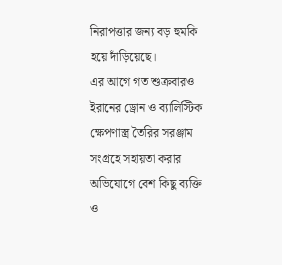নিরাপত্তার জন্য বড় হুমকি হয়ে দাঁড়িয়েছে।
এর আগে গত শুক্রবারও ইরানের ড্রোন ও ব্যালিস্টিক ক্ষেপণাস্ত্র তৈরির সরঞ্জাম সংগ্রহে সহায়তা করার অভিযোগে বেশ কিছু ব্যক্তি ও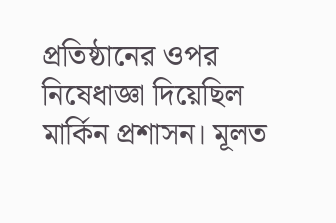প্রতিষ্ঠানের ওপর নিষেধাজ্ঞা দিয়েছিল মার্কিন প্রশাসন। মূলত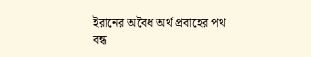ইরানের অবৈধ অর্থ প্রবাহের পথ বন্ধ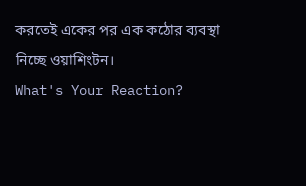করতেই একের পর এক কঠোর ব্যবস্থা নিচ্ছে ওয়াশিংটন।
What's Your Reaction?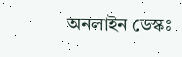অনলাইন ডেস্কঃ